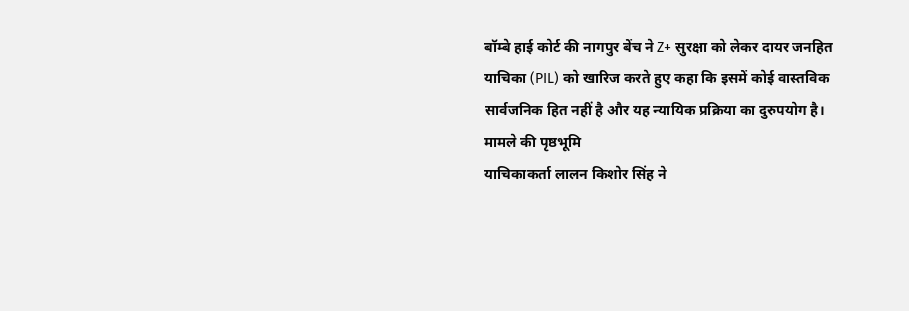बॉम्बे हाई कोर्ट की नागपुर बेंच ने Z+ सुरक्षा को लेकर दायर जनहित याचिका (PIL) को खारिज करते हुए कहा कि इसमें कोई वास्तविक सार्वजनिक हित नहीं है और यह न्यायिक प्रक्रिया का दुरुपयोग है।
मामले की पृष्ठभूमि
याचिकाकर्ता लालन किशोर सिंह ने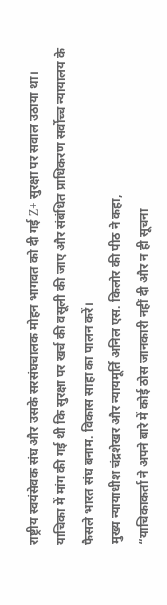राष्ट्रीय स्वयंसेवक संघ और उसके सरसंघचालक मोहन भागवत को दी गई Z+ सुरक्षा पर सवाल उठाया था। याचिका में मांग की गई थी कि सुरक्षा पर खर्च की वसूली की जाए और संबंधित प्राधिकरण सर्वोच्च न्यायालय के फैसले भारत संघ बनाम. विकास साहा का पालन करें।
मुख्य न्यायाधीश चंद्रशेखर और न्यायमूर्ति अनिल एस. किलोर की पीठ ने कहा,
“याचिकाकर्ता ने अपने बारे में कोई ठोस जानकारी नहीं दी और न ही सूचना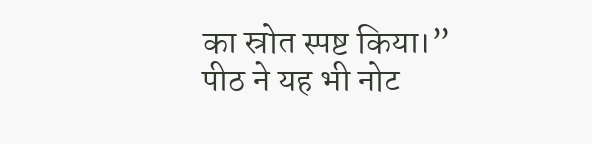का स्रोत स्पष्ट किया।”
पीठ ने यह भी नोट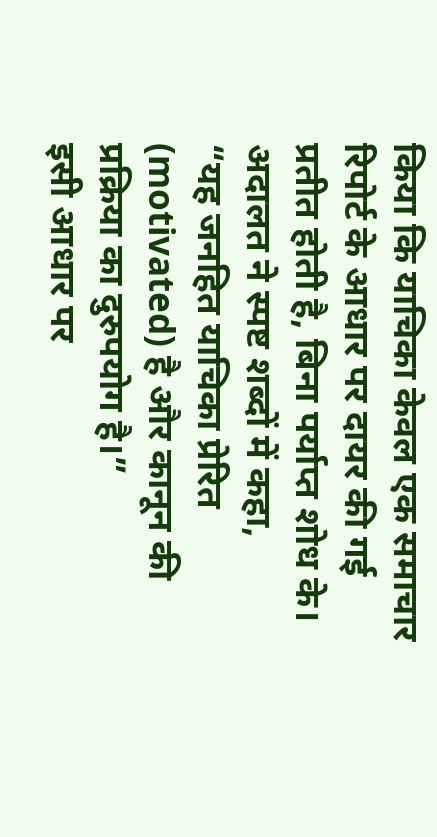किया कि याचिका केवल एक समाचार रिपोर्ट के आधार पर दायर की गई प्रतीत होती है, बिना पर्याप्त शोध के।
अदालत ने स्पष्ट शब्दों में कहा,
“यह जनहित याचिका प्रेरित (motivated) है और कानून की प्रक्रिया का दुरुपयोग है।”
इसी आधार पर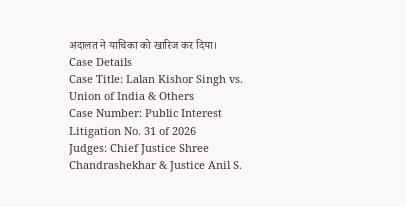अदालत ने याचिका को खारिज कर दिया।
Case Details
Case Title: Lalan Kishor Singh vs. Union of India & Others
Case Number: Public Interest Litigation No. 31 of 2026
Judges: Chief Justice Shree Chandrashekhar & Justice Anil S.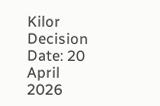Kilor
Decision Date: 20 April 2026